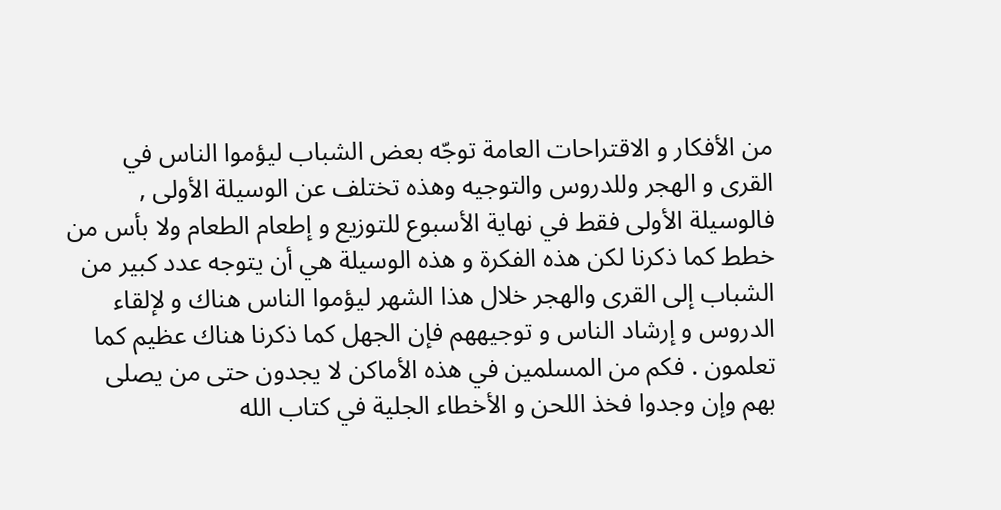من الأفكار و الاقتراحات العامة توجّه بعض الشباب ليؤموا الناس في القرى و الهجر وللدروس والتوجيه وهذه تختلف عن الوسيلة الأولى , فالوسيلة الأولى فقط في نهاية الأسبوع للتوزيع و إطعام الطعام ولا بأس من خطط كما ذكرنا لكن هذه الفكرة و هذه الوسيلة هي أن يتوجه عدد كبير من الشباب إلى القرى والهجر خلال هذا الشهر ليؤموا الناس هناك و لإلقاء الدروس و إرشاد الناس و توجيههم فإن الجهل كما ذكرنا هناك عظيم كما تعلمون . فكم من المسلمين في هذه الأماكن لا يجدون حتى من يصلى بهم وإن وجدوا فخذ اللحن و الأخطاء الجلية في كتاب الله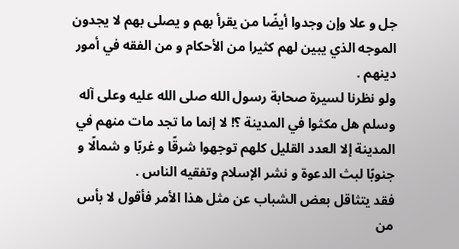جل و علا وإن وجدوا أيضًا من يقرأ بهم و يصلى بهم لا يجدون الموجه الذي يبين لهم كثيرا من الأحكام و من الفقه في أمور دينهم .
ولو نظرنا لسيرة صحابة رسول الله صلى الله عليه وعلى آله وسلم هل مكثوا في المدينة ؟! لا إنما ما تجد مات منهم في المدينة إلا العدد القليل كلهم توجهوا شرقًا و غربًا و شمالًا و جنوبًا لبث الدعوة و نشر الإسلام وتفقيه الناس .
فقد يتثاقل بعض الشباب عن مثل هذا الأمر فأقول لا بأس من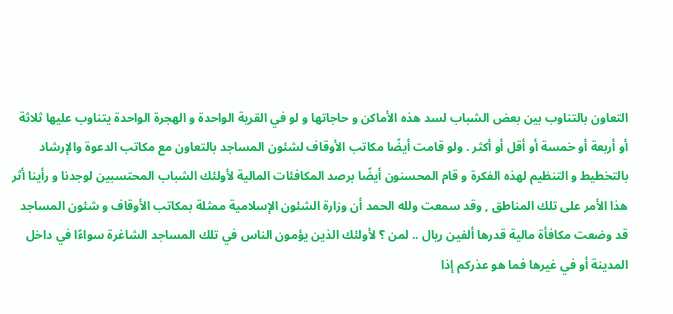التعاون بالتناوب بين بعض الشباب لسد هذه الأماكن و حاجاتها و لو في القرية الواحدة و الهجرة الواحدة يتناوب عليها ثلاثة أو أربعة أو خمسة أو أقل أو أكثر . ولو قامت أيضًا مكاتب الأوقاف لشئون المساجد بالتعاون مع مكاتب الدعوة والإرشاد بالتخطيط و التنظيم لهذه الفكرة و قام المحسنون أيضًا برصد المكافئات المالية لأولئك الشباب المحتسبين لوجدنا و رأينا أثر هذا الأمر على تلك المناطق , وقد سمعت ولله الحمد أن وزارة الشئون الإسلامية ممثلة بمكاتب الأوقاف و شئون المساجد قد وضعت مكافأة مالية قدرها ألفين ريال .. لمن ؟ لأولئك الذين يؤمون الناس في تلك المساجد الشاغرة سواءًا في داخل المدينة أو في غيرها فما هو عذركم إذا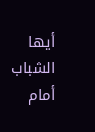أيها الشباب أمام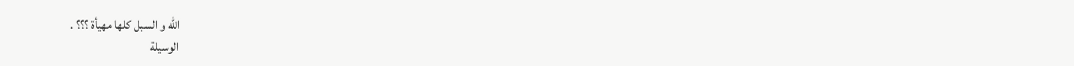الله و السبل كلها مهيأة ؟؟؟ .
الوسيلة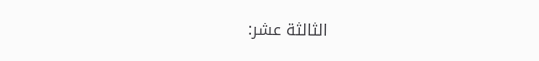الثالثة عشر: